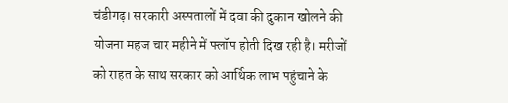चंडीगढ़। सरकारी अस्पतालों में दवा की दुकान खोलने की योजना महज चार महीने में फ्लॉप होती दिख रही है। मरीजों को राहत के साथ सरकार को आर्थिक लाभ पहुंचाने के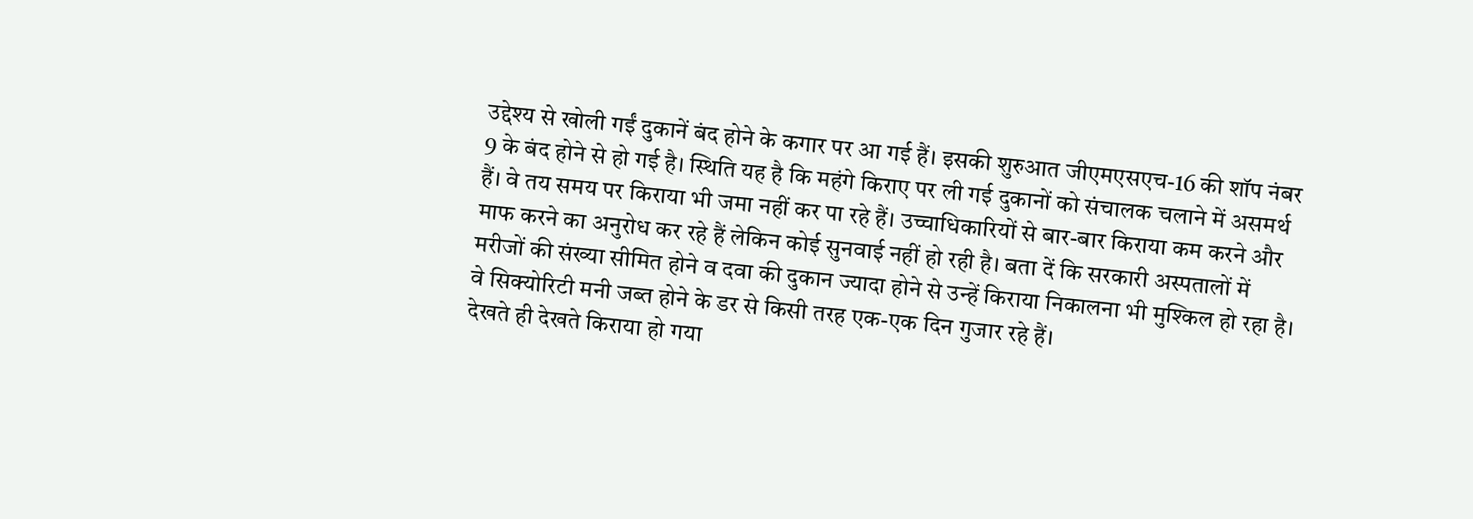उद्देश्य से खोली गईं दुकानें बंद होने के कगार पर आ गई हैं। इसकी शुरुआत जीएमएसएच-16 की शॉप नंबर 9 के बंद होने से हो गई है। स्थिति यह है कि महंगे किराए पर ली गई दुकानों को संचालक चलाने में असमर्थ हैं। वे तय समय पर किराया भी जमा नहीं कर पा रहे हैं। उच्चाधिकारियों से बार-बार किराया कम करने और माफ करने का अनुरोध कर रहे हैं लेकिन कोई सुनवाई नहीं हो रही है। बता दें कि सरकारी अस्पतालों में मरीजों की संख्या सीमित होने व दवा की दुकान ज्यादा होने से उन्हें किराया निकालना भी मुश्किल हो रहा है। वे सिक्योरिटी मनी जब्त होने के डर से किसी तरह एक-एक दिन गुजार रहे हैं।
देखते ही देखते किराया हो गया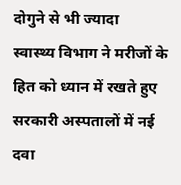दोगुने से भी ज्यादा
स्वास्थ्य विभाग ने मरीजों के हित को ध्यान में रखते हुए सरकारी अस्पतालों में नई दवा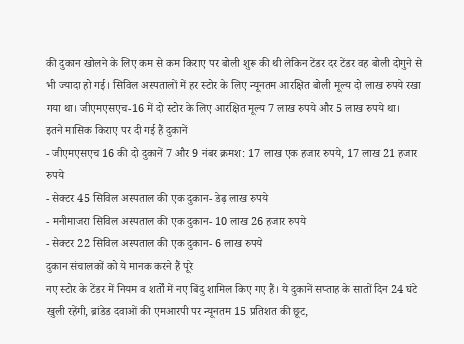की दुकान खोलने के लिए कम से कम किराए पर बोली शुरू की थी लेकिन टेंडर दर टेंडर वह बोली दोगुने से भी ज्यादा हो गई। सिविल अस्पतालों में हर स्टोर के लिए न्यूनतम आरक्षित बोली मूल्य दो लाख रुपये रखा गया था। जीएमएसएच-16 में दो स्टोर के लिए आरक्षित मूल्य 7 लाख रुपये और 5 लाख रुपये था।
इतने मासिक किराए पर दी गई हैं दुकानें
- जीएमएसएच 16 की दो दुकानें 7 और 9 नंबर क्रमश: 17 लाख एक हजार रुपये, 17 लाख 21 हजार रुपये
- सेक्टर 45 सिविल अस्पताल की एक दुकान- डेढ़ लाख रुपये
- मनीमाजरा सिविल अस्पताल की एक दुकान- 10 लाख 26 हजार रुपये
- सेक्टर 22 सिविल अस्पताल की एक दुकान- 6 लाख रुपये
दुकान संचालकों को ये मानक करने हैं पूरे
नए स्टोर के टेंडर में नियम व शर्तों में नए बिंदु शामिल किए गए हैं। ये दुकानें सप्ताह के सातों दिन 24 घंटे खुली रहेंगी, ब्रांडेड दवाओं की एमआरपी पर न्यूनतम 15 प्रतिशत की छूट,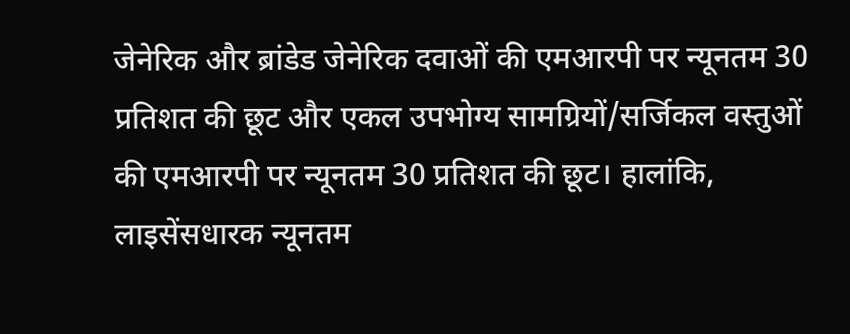जेनेरिक और ब्रांडेड जेनेरिक दवाओं की एमआरपी पर न्यूनतम 30 प्रतिशत की छूट और एकल उपभोग्य सामग्रियों/सर्जिकल वस्तुओं की एमआरपी पर न्यूनतम 30 प्रतिशत की छूट। हालांकि, लाइसेंसधारक न्यूनतम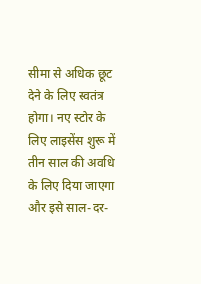सीमा से अधिक छूट देने के लिए स्वतंत्र होगा। नए स्टोर के लिए लाइसेंस शुरू में तीन साल की अवधि के लिए दिया जाएगा और इसे साल-दर-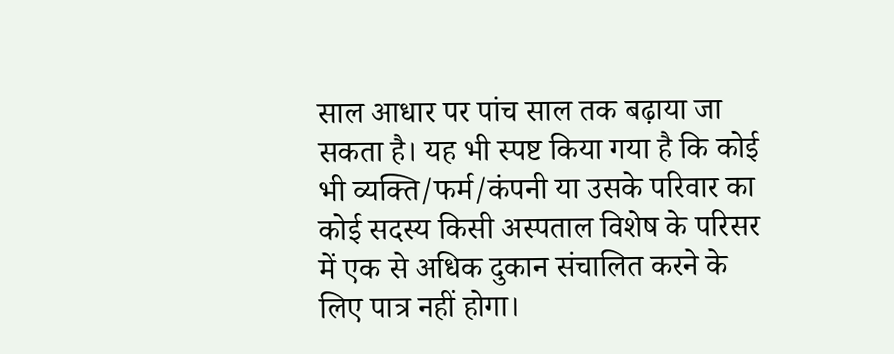साल आधार पर पांच साल तक बढ़ाया जा सकता है। यह भी स्पष्ट किया गया है कि कोई भी व्यक्ति/फर्म/कंपनी या उसके परिवार का कोई सदस्य किसी अस्पताल विशेष के परिसर में एक से अधिक दुकान संचालित करने के लिए पात्र नहीं होगा।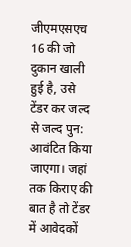जीएमएसएच 16 की जो दुकान खाली हुई है, उसे टेंडर कर जल्द से जल्द पुन: आवंटित किया जाएगा। जहां तक किराए की बात है तो टेंडर में आवेदकों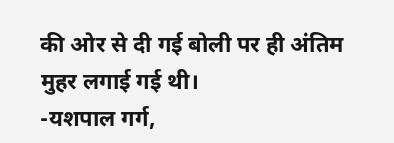की ओर से दी गई बोली पर ही अंतिम मुहर लगाई गई थी।
-यशपाल गर्ग,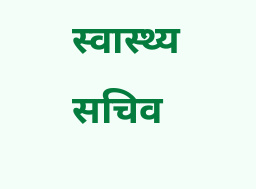स्वास्थ्य सचिव